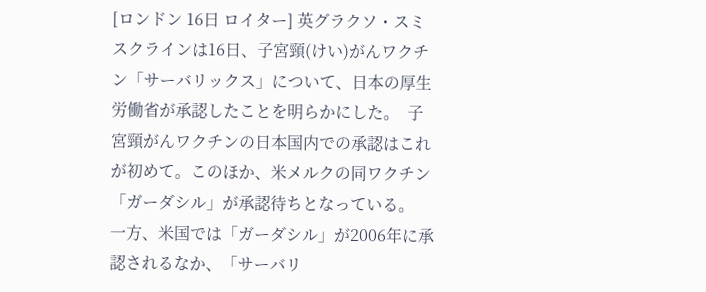[ロンドン 16日 ロイター] 英グラクソ・スミスクラインは16日、子宮頸(けい)がんワクチン「サーバリックス」について、日本の厚生労働省が承認したことを明らかにした。  子宮頸がんワクチンの日本国内での承認はこれが初めて。このほか、米メルクの同ワクチン「ガーダシル」が承認待ちとなっている。  一方、米国では「ガーダシル」が2006年に承認されるなか、「サーバリ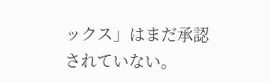ックス」はまだ承認されていない。